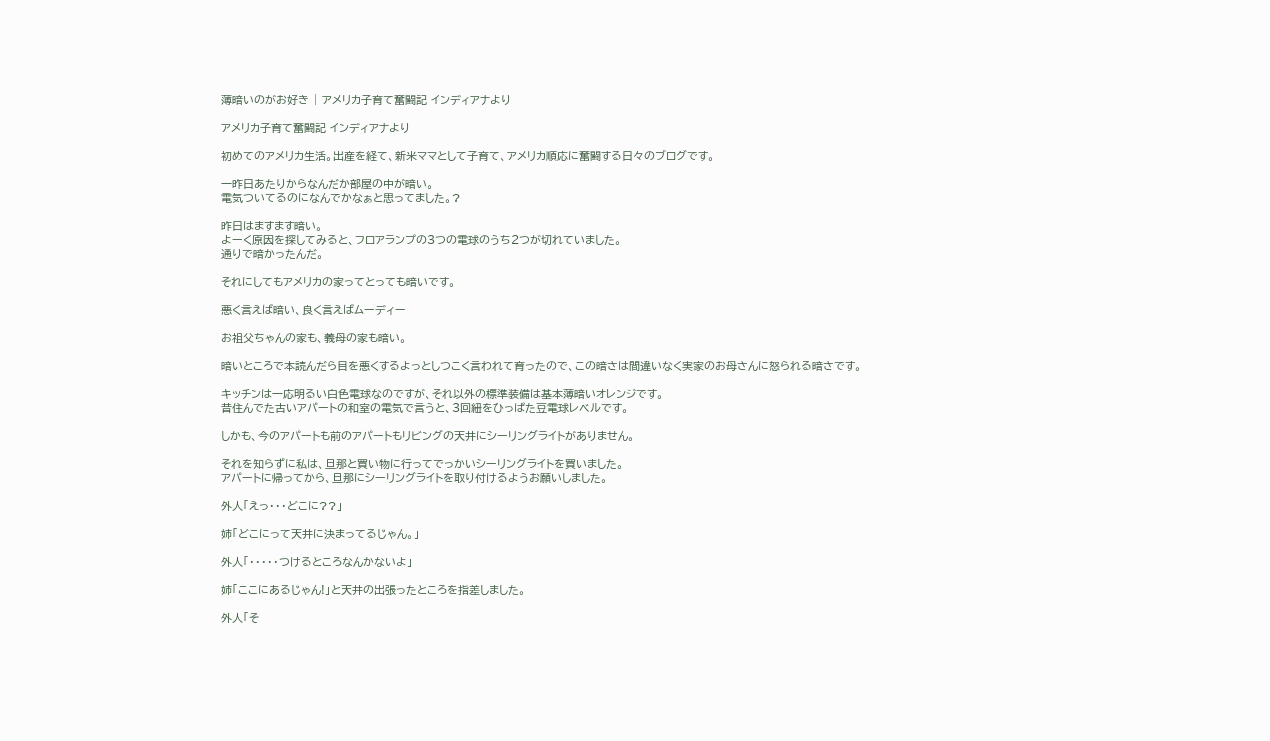薄暗いのがお好き | アメリカ子育て奮闘記 インディアナより

アメリカ子育て奮闘記 インディアナより

初めてのアメリカ生活。出産を経て、新米ママとして子育て、アメリカ順応に奮闘する日々のブログです。

一昨日あたりからなんだか部屋の中が暗い。
電気ついてるのになんでかなぁと思ってました。?

昨日はますます暗い。
よーく原因を探してみると、フロアランプの3つの電球のうち2つが切れていました。
通りで暗かったんだ。

それにしてもアメリカの家ってとっても暗いです。

悪く言えば暗い、良く言えばムーディー

お祖父ちゃんの家も、義母の家も暗い。

暗いところで本読んだら目を悪くするよっとしつこく言われて育ったので、この暗さは間違いなく実家のお母さんに怒られる暗さです。

キッチンは一応明るい白色電球なのですが、それ以外の標準装備は基本薄暗いオレンジです。
昔住んでた古いアパートの和室の電気で言うと、3回紐をひっぱた豆電球レベルです。

しかも、今のアパートも前のアパートもリビングの天井にシーリングライトがありません。

それを知らずに私は、旦那と買い物に行ってでっかいシーリングライトを買いました。
アパートに帰ってから、旦那にシーリングライトを取り付けるようお願いしました。

外人「えっ・・・どこに??」

姉「どこにって天井に決まってるじゃん。」

外人「・・・・・つけるところなんかないよ」

姉「ここにあるじゃん!」と天井の出張ったところを指差しました。

外人「そ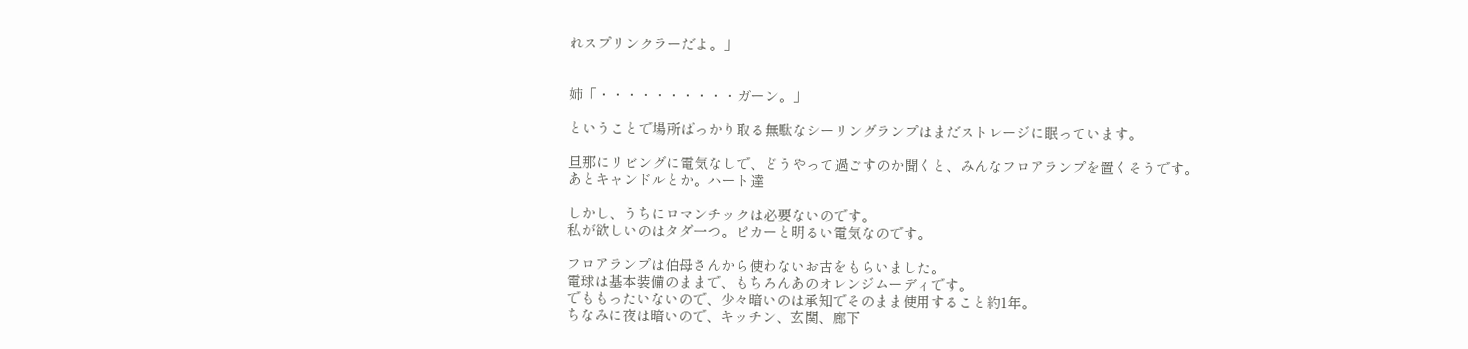れスプリンクラーだよ。」


姉「・・・・・・・・・・ガーン。」

ということで場所ばっかり取る無駄なシーリングランプはまだストレージに眠っています。

旦那にリビングに電気なしで、どうやって過ごすのか聞くと、みんなフロアランプを置くそうです。
あとキャンドルとか。ハート達

しかし、うちにロマンチックは必要ないのです。
私が欲しいのはタダ一つ。ピカーと明るい電気なのです。

フロアランプは伯母さんから使わないお古をもらいました。
電球は基本装備のままで、もちろんあのオレンジムーディです。
でももったいないので、少々暗いのは承知でそのまま使用すること約1年。
ちなみに夜は暗いので、キッチン、玄関、廊下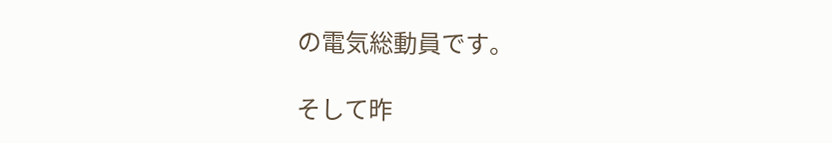の電気総動員です。

そして昨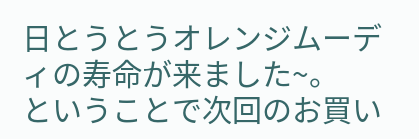日とうとうオレンジムーディの寿命が来ました~。
ということで次回のお買い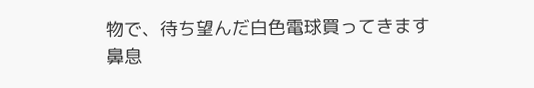物で、待ち望んだ白色電球買ってきます鼻息